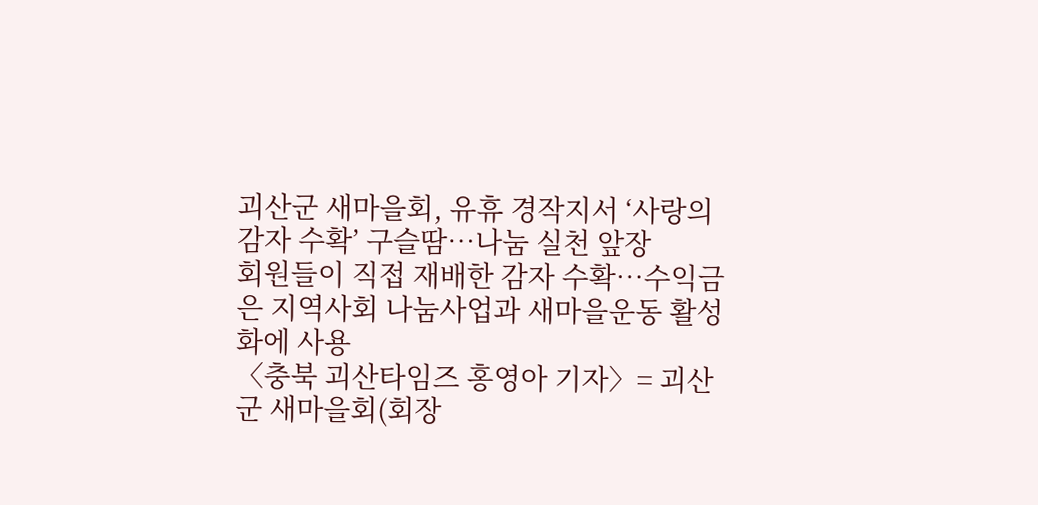괴산군 새마을회, 유휴 경작지서 ‘사랑의 감자 수확’ 구슬땀…나눔 실천 앞장
회원들이 직접 재배한 감자 수확…수익금은 지역사회 나눔사업과 새마을운동 활성화에 사용
〈충북 괴산타임즈 홍영아 기자〉= 괴산군 새마을회(회장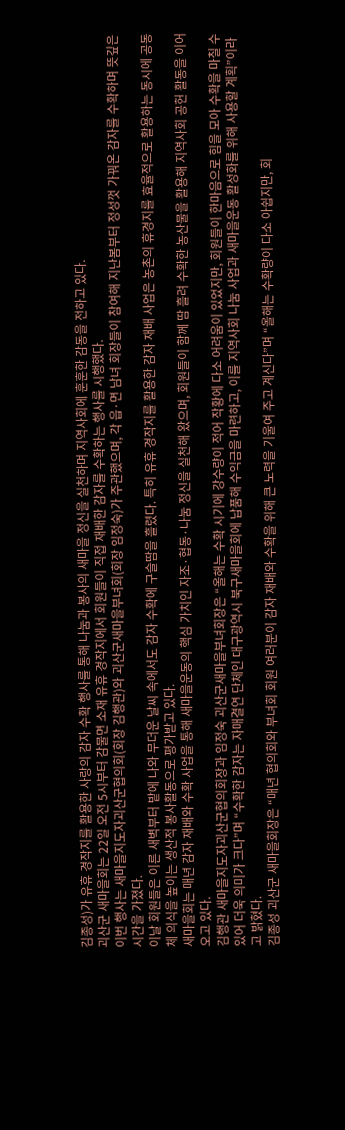김종성)가 유휴 경작지를 활용한 사랑의 감자 수확 행사를 통해 나눔과 봉사의 새마을 정신을 실천하며 지역사회에 훈훈한 감동을 전하고 있다.
괴산군 새마을회는 22일 오전 5시부터 감물면 소재 유휴 경작지에서 회원들이 직접 재배한 감자를 수확하는 행사를 시행했다.
이번 행사는 새마을지도자괴산군협의회(회장 김행관)와 괴산군새마을부녀회(회장 임정숙)가 주관했으며, 각 읍·면 남녀 회장들이 참여해 지난봄부터 정성껏 가꿔온 감자를 수확하며 뜻깊은 시간을 가졌다.
이날 회원들은 이른 새벽부터 밭에 나와 무더운 날씨 속에서도 감자 수확에 구슬땀을 흘렸다. 특히 유휴 경작지를 활용한 감자 재배 사업은 농촌의 휴경지를 효율적으로 활용하는 동시에 공동체 의식을 높이는 생산적 봉사활동으로 평가받고 있다.
새마을회는 매년 감자 재배와 수확 사업을 통해 새마을운동의 핵심 가치인 자조·협동·나눔 정신을 실천해 왔으며, 회원들이 함께 땀 흘려 수확한 농산물을 활용해 지역사회 공헌 활동을 이어오고 있다.
김행관 새마을지도자괴산군협의회장과 임정숙 괴산군새마을부녀회장은 “올해는 수확 시기에 강수량이 적어 작황에 다소 어려움이 있었지만, 회원들이 한마음으로 힘을 모아 수확을 마칠 수 있어 더욱 의미가 크다”며 “수확한 감자는 자매결연 단체인 대구광역시 북구새마을회에 납품해 수익금을 마련하고, 이를 지역사회 나눔 사업과 새마을운동 활성화를 위해 사용할 계획”이라고 밝혔다.
김종성 괴산군 새마을회장은 “매년 협의회와 부녀회 회원 여러분이 감자 재배와 수확을 위해 큰 노력을 기울여 주고 계신다”며 “올해는 수확량이 다소 아쉽지만, 회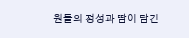원들의 정성과 땀이 담긴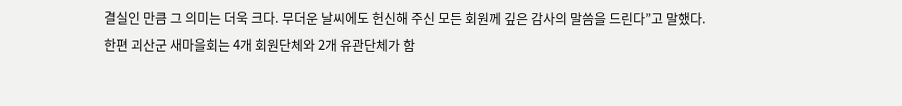결실인 만큼 그 의미는 더욱 크다. 무더운 날씨에도 헌신해 주신 모든 회원께 깊은 감사의 말씀을 드린다”고 말했다.
한편 괴산군 새마을회는 4개 회원단체와 2개 유관단체가 함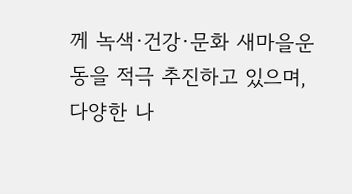께 녹색·건강·문화 새마을운동을 적극 추진하고 있으며, 다양한 나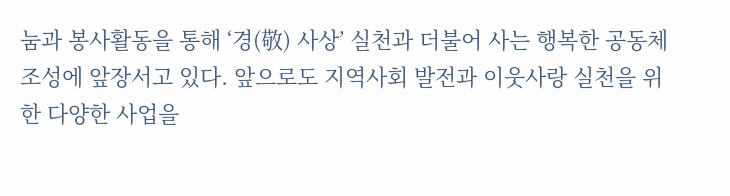눔과 봉사활동을 통해 ‘경(敬) 사상’ 실천과 더불어 사는 행복한 공동체 조성에 앞장서고 있다. 앞으로도 지역사회 발전과 이웃사랑 실천을 위한 다양한 사업을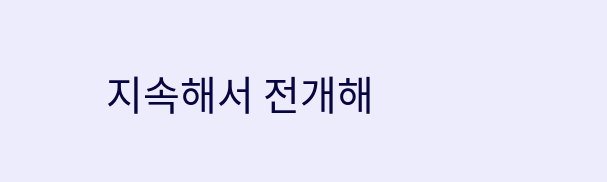지속해서 전개해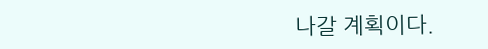나갈 계획이다.